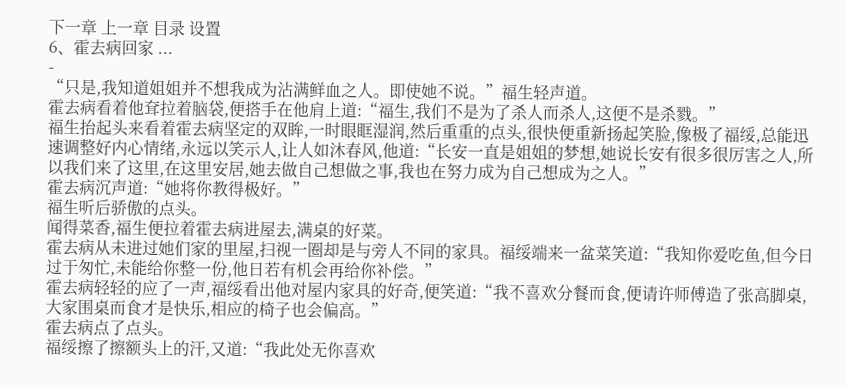下一章 上一章 目录 设置
6、霍去病回家 ...
-
“只是,我知道姐姐并不想我成为沾满鲜血之人。即使她不说。”福生轻声道。
霍去病看着他耷拉着脑袋,便搭手在他肩上道:“福生,我们不是为了杀人而杀人,这便不是杀戮。”
福生抬起头来看着霍去病坚定的双眸,一时眼眶湿润,然后重重的点头,很快便重新扬起笑脸,像极了福绥,总能迅速调整好内心情绪,永远以笑示人,让人如沐春风,他道:“长安一直是姐姐的梦想,她说长安有很多很厉害之人,所以我们来了这里,在这里安居,她去做自己想做之事,我也在努力成为自己想成为之人。”
霍去病沉声道:“她将你教得极好。”
福生听后骄傲的点头。
闻得菜香,福生便拉着霍去病进屋去,满桌的好菜。
霍去病从未进过她们家的里屋,扫视一圈却是与旁人不同的家具。福绥端来一盆菜笑道:“我知你爱吃鱼,但今日过于匆忙,未能给你整一份,他日若有机会再给你补偿。”
霍去病轻轻的应了一声,福绥看出他对屋内家具的好奇,便笑道:“我不喜欢分餐而食,便请许师傅造了张高脚桌,大家围桌而食才是快乐,相应的椅子也会偏高。”
霍去病点了点头。
福绥擦了擦额头上的汗,又道:“我此处无你喜欢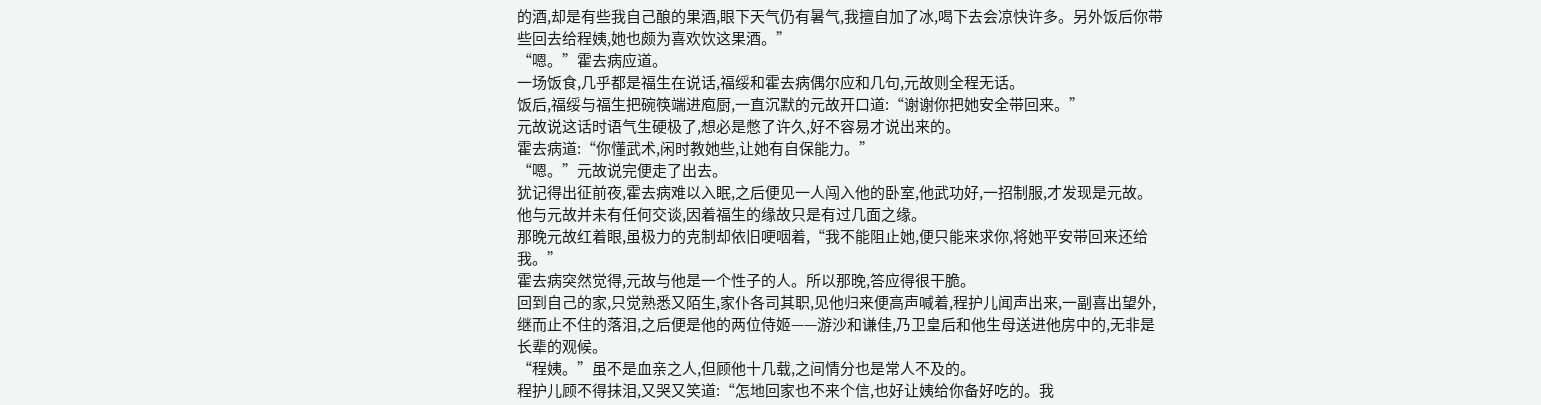的酒,却是有些我自己酿的果酒,眼下天气仍有暑气,我擅自加了冰,喝下去会凉快许多。另外饭后你带些回去给程姨,她也颇为喜欢饮这果酒。”
“嗯。”霍去病应道。
一场饭食,几乎都是福生在说话,福绥和霍去病偶尔应和几句,元故则全程无话。
饭后,福绥与福生把碗筷端进庖厨,一直沉默的元故开口道:“谢谢你把她安全带回来。”
元故说这话时语气生硬极了,想必是憋了许久,好不容易才说出来的。
霍去病道:“你懂武术,闲时教她些,让她有自保能力。”
“嗯。”元故说完便走了出去。
犹记得出征前夜,霍去病难以入眠,之后便见一人闯入他的卧室,他武功好,一招制服,才发现是元故。他与元故并未有任何交谈,因着福生的缘故只是有过几面之缘。
那晚元故红着眼,虽极力的克制却依旧哽咽着,“我不能阻止她,便只能来求你,将她平安带回来还给我。”
霍去病突然觉得,元故与他是一个性子的人。所以那晚,答应得很干脆。
回到自己的家,只觉熟悉又陌生,家仆各司其职,见他归来便高声喊着,程护儿闻声出来,一副喜出望外,继而止不住的落泪,之后便是他的两位侍姬——游沙和谦佳,乃卫皇后和他生母送进他房中的,无非是长辈的观候。
“程姨。”虽不是血亲之人,但顾他十几载,之间情分也是常人不及的。
程护儿顾不得抹泪,又哭又笑道:“怎地回家也不来个信,也好让姨给你备好吃的。我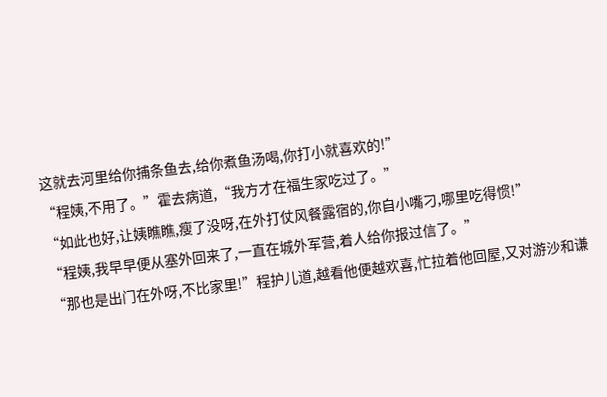这就去河里给你捕条鱼去,给你煮鱼汤喝,你打小就喜欢的!”
“程姨,不用了。”霍去病道,“我方才在福生家吃过了。”
“如此也好,让姨瞧瞧,瘦了没呀,在外打仗风餐露宿的,你自小嘴刁,哪里吃得惯!”
“程姨,我早早便从塞外回来了,一直在城外军营,着人给你报过信了。”
“那也是出门在外呀,不比家里!”程护儿道,越看他便越欢喜,忙拉着他回屋,又对游沙和谦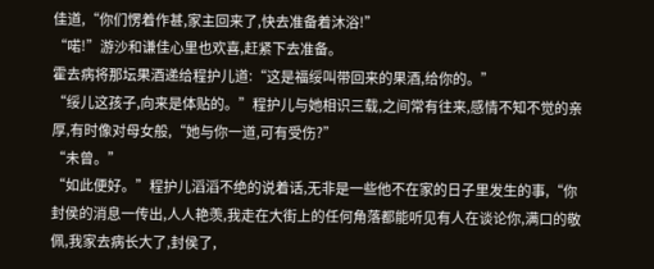佳道,“你们愣着作甚,家主回来了,快去准备着沐浴!”
“喏!”游沙和谦佳心里也欢喜,赶紧下去准备。
霍去病将那坛果酒递给程护儿道:“这是福绥叫带回来的果酒,给你的。”
“绥儿这孩子,向来是体贴的。”程护儿与她相识三载,之间常有往来,感情不知不觉的亲厚,有时像对母女般,“她与你一道,可有受伤?”
“未曾。”
“如此便好。”程护儿滔滔不绝的说着话,无非是一些他不在家的日子里发生的事,“你封侯的消息一传出,人人艳羡,我走在大街上的任何角落都能听见有人在谈论你,满口的敬佩,我家去病长大了,封侯了,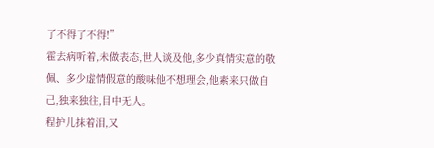了不得了不得!”
霍去病听着,未做表态,世人谈及他,多少真情实意的敬佩、多少虚情假意的酸味他不想理会,他素来只做自己,独来独往,目中无人。
程护儿抹着泪,又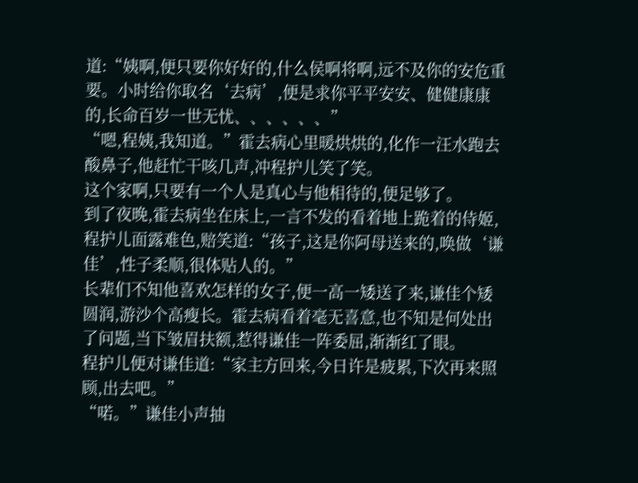道:“姨啊,便只要你好好的,什么侯啊将啊,远不及你的安危重要。小时给你取名‘去病’,便是求你平平安安、健健康康的,长命百岁一世无忧、、、、、、”
“嗯,程姨,我知道。”霍去病心里暖烘烘的,化作一汪水跑去酸鼻子,他赶忙干咳几声,冲程护儿笑了笑。
这个家啊,只要有一个人是真心与他相待的,便足够了。
到了夜晚,霍去病坐在床上,一言不发的看着地上跪着的侍姬,程护儿面露难色,赔笑道:“孩子,这是你阿母送来的,唤做‘谦佳’,性子柔顺,很体贴人的。”
长辈们不知他喜欢怎样的女子,便一高一矮送了来,谦佳个矮圆润,游沙个高瘦长。霍去病看着毫无喜意,也不知是何处出了问题,当下皱眉扶额,惹得谦佳一阵委屈,渐渐红了眼。
程护儿便对谦佳道:“家主方回来,今日许是疲累,下次再来照顾,出去吧。”
“喏。”谦佳小声抽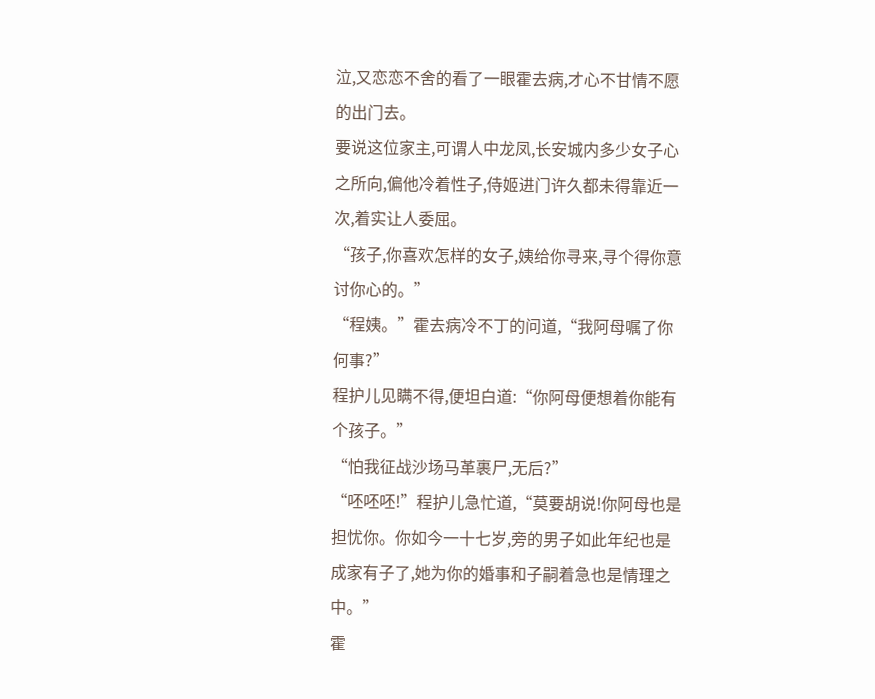泣,又恋恋不舍的看了一眼霍去病,才心不甘情不愿的出门去。
要说这位家主,可谓人中龙凤,长安城内多少女子心之所向,偏他冷着性子,侍姬进门许久都未得靠近一次,着实让人委屈。
“孩子,你喜欢怎样的女子,姨给你寻来,寻个得你意讨你心的。”
“程姨。”霍去病冷不丁的问道,“我阿母嘱了你何事?”
程护儿见瞒不得,便坦白道:“你阿母便想着你能有个孩子。”
“怕我征战沙场马革裹尸,无后?”
“呸呸呸!”程护儿急忙道,“莫要胡说!你阿母也是担忧你。你如今一十七岁,旁的男子如此年纪也是成家有子了,她为你的婚事和子嗣着急也是情理之中。”
霍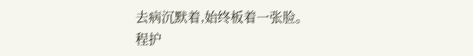去病沉默着,始终板着一张脸。
程护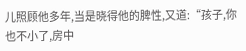儿照顾他多年,当是晓得他的脾性,又道:“孩子,你也不小了,房中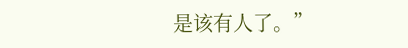是该有人了。”